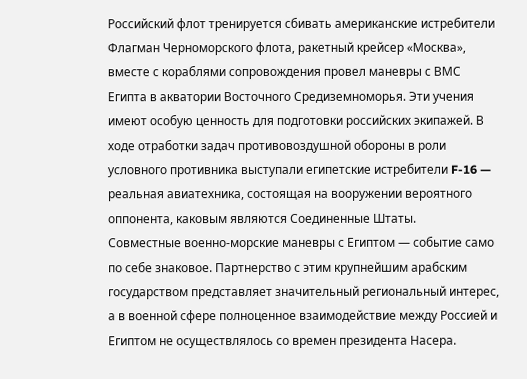Российский флот тренируется сбивать американские истребители
Флагман Черноморского флота, ракетный крейсер «Москва», вместе с кораблями сопровождения провел маневры с ВМС Египта в акватории Восточного Средиземноморья. Эти учения имеют особую ценность для подготовки российских экипажей. В ходе отработки задач противовоздушной обороны в роли условного противника выступали египетские истребители F-16 — реальная авиатехника, состоящая на вооружении вероятного оппонента, каковым являются Соединенные Штаты.
Совместные военно-морские маневры с Египтом — событие само по себе знаковое. Партнерство с этим крупнейшим арабским государством представляет значительный региональный интерес, а в военной сфере полноценное взаимодействие между Россией и Египтом не осуществлялось со времен президента Насера.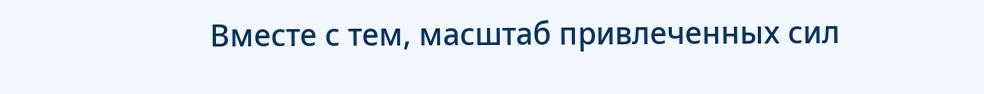Вместе с тем, масштаб привлеченных сил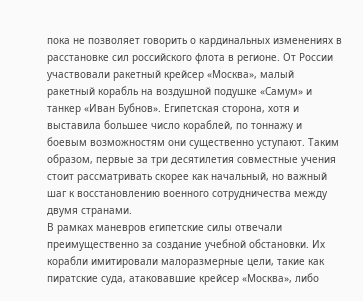пока не позволяет говорить о кардинальных изменениях в расстановке сил российского флота в регионе. От России участвовали ракетный крейсер «Москва», малый ракетный корабль на воздушной подушке «Самум» и танкер «Иван Бубнов». Египетская сторона, хотя и выставила большее число кораблей, по тоннажу и боевым возможностям они существенно уступают. Таким образом, первые за три десятилетия совместные учения стоит рассматривать скорее как начальный, но важный шаг к восстановлению военного сотрудничества между двумя странами.
В рамках маневров египетские силы отвечали преимущественно за создание учебной обстановки. Их корабли имитировали малоразмерные цели, такие как пиратские суда, атаковавшие крейсер «Москва», либо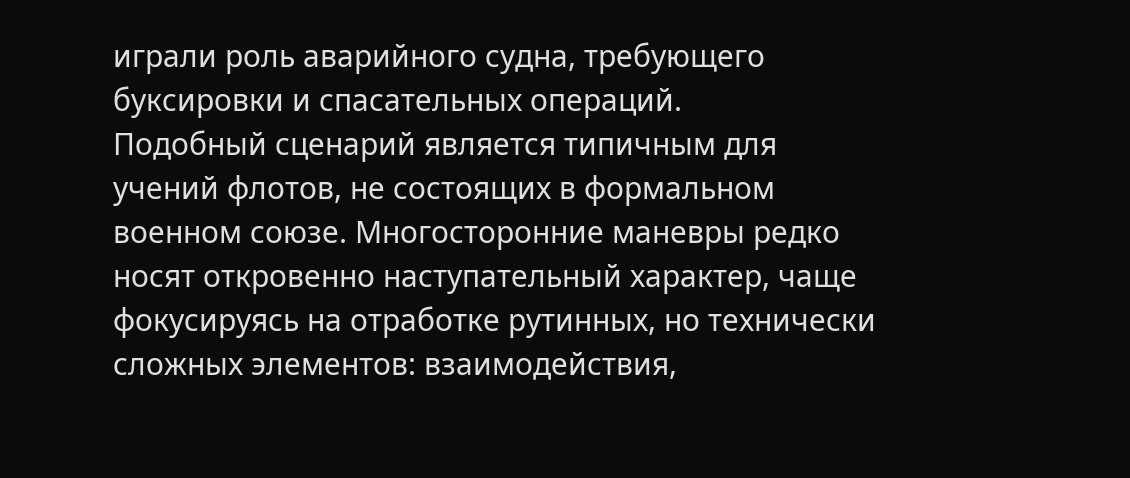играли роль аварийного судна, требующего буксировки и спасательных операций.
Подобный сценарий является типичным для учений флотов, не состоящих в формальном военном союзе. Многосторонние маневры редко носят откровенно наступательный характер, чаще фокусируясь на отработке рутинных, но технически сложных элементов: взаимодействия,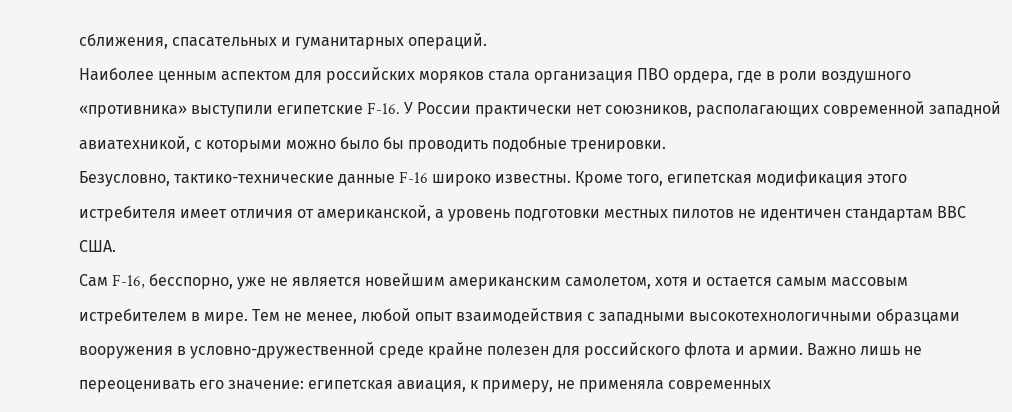сближения, спасательных и гуманитарных операций.
Наиболее ценным аспектом для российских моряков стала организация ПВО ордера, где в роли воздушного «противника» выступили египетские F-16. У России практически нет союзников, располагающих современной западной авиатехникой, с которыми можно было бы проводить подобные тренировки.
Безусловно, тактико-технические данные F-16 широко известны. Кроме того, египетская модификация этого истребителя имеет отличия от американской, а уровень подготовки местных пилотов не идентичен стандартам ВВС США.
Сам F-16, бесспорно, уже не является новейшим американским самолетом, хотя и остается самым массовым истребителем в мире. Тем не менее, любой опыт взаимодействия с западными высокотехнологичными образцами вооружения в условно-дружественной среде крайне полезен для российского флота и армии. Важно лишь не переоценивать его значение: египетская авиация, к примеру, не применяла современных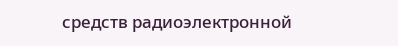средств радиоэлектронной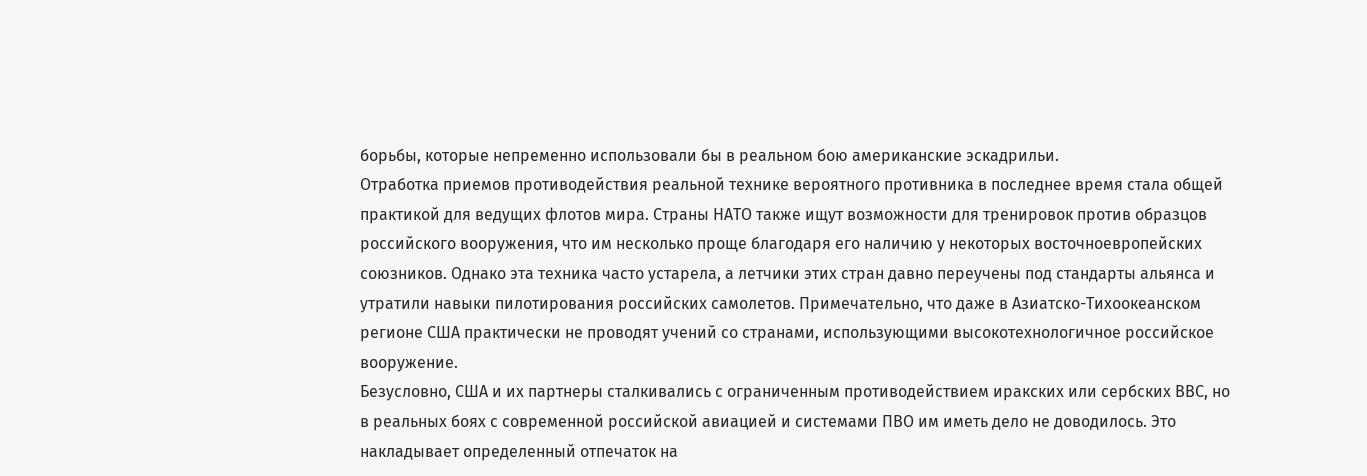борьбы, которые непременно использовали бы в реальном бою американские эскадрильи.
Отработка приемов противодействия реальной технике вероятного противника в последнее время стала общей практикой для ведущих флотов мира. Страны НАТО также ищут возможности для тренировок против образцов российского вооружения, что им несколько проще благодаря его наличию у некоторых восточноевропейских союзников. Однако эта техника часто устарела, а летчики этих стран давно переучены под стандарты альянса и утратили навыки пилотирования российских самолетов. Примечательно, что даже в Азиатско-Тихоокеанском регионе США практически не проводят учений со странами, использующими высокотехнологичное российское вооружение.
Безусловно, США и их партнеры сталкивались с ограниченным противодействием иракских или сербских ВВС, но в реальных боях с современной российской авиацией и системами ПВО им иметь дело не доводилось. Это накладывает определенный отпечаток на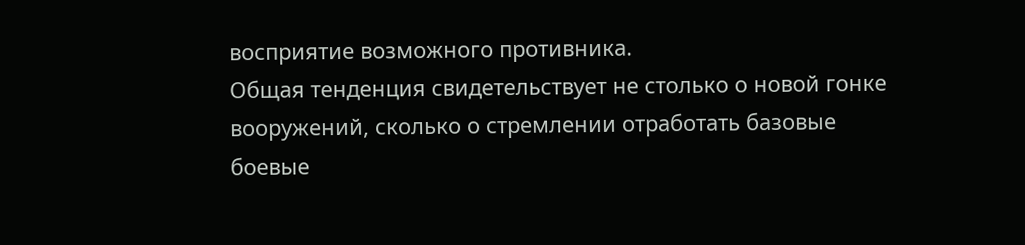восприятие возможного противника.
Общая тенденция свидетельствует не столько о новой гонке вооружений, сколько о стремлении отработать базовые боевые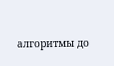алгоритмы до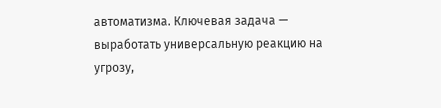автоматизма. Ключевая задача — выработать универсальную реакцию на угрозу,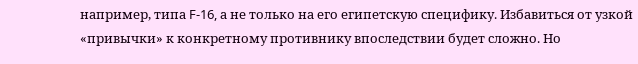например, типа F-16, а не только на его египетскую специфику. Избавиться от узкой «привычки» к конкретному противнику впоследствии будет сложно. Но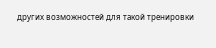других возможностей для такой тренировки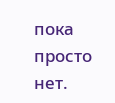пока просто нет.